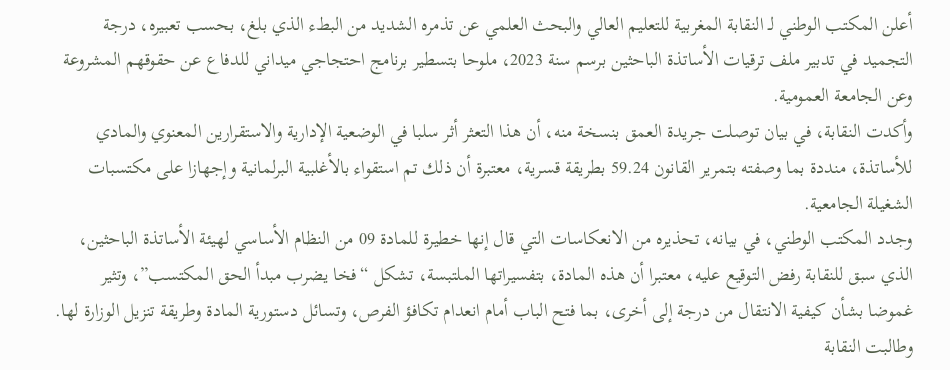أعلن المكتب الوطني لـ النقابة المغربية للتعليم العالي والبحث العلمي عن تذمره الشديد من البطء الذي بلغ، بحسب تعبيره، درجة التجميد في تدبير ملف ترقيات الأساتذة الباحثين برسم سنة 2023، ملوحا بتسطير برنامج احتجاجي ميداني للدفاع عن حقوقهم المشروعة وعن الجامعة العمومية.
وأكدت النقابة، في بيان توصلت جريدة العمق بنسخة منه، أن هذا التعثر أثر سلبا في الوضعية الإدارية والاستقرارين المعنوي والمادي للأساتذة، منددة بما وصفته بتمرير القانون 59.24 بطريقة قسرية، معتبرة أن ذلك تم استقواء بالأغلبية البرلمانية وإجهازا على مكتسبات الشغيلة الجامعية.
وجدد المكتب الوطني، في بيانه، تحذيره من الانعكاسات التي قال إنها خطيرة للمادة 09 من النظام الأساسي لهيئة الأساتذة الباحثين، الذي سبق للنقابة رفض التوقيع عليه، معتبرا أن هذه المادة، بتفسيراتها الملتبسة، تشكل “فخا يضرب مبدأ الحق المكتسب”، وتثير غموضا بشأن كيفية الانتقال من درجة إلى أخرى، بما فتح الباب أمام انعدام تكافؤ الفرص، وتسائل دستورية المادة وطريقة تنزيل الوزارة لها.
وطالبت النقابة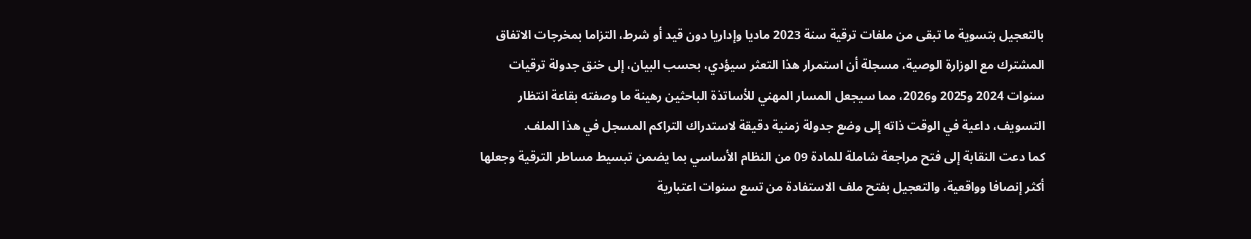بالتعجيل بتسوية ما تبقى من ملفات ترقية سنة 2023 ماديا وإداريا دون قيد أو شرط، التزاما بمخرجات الاتفاق المشترك مع الوزارة الوصية، مسجلة أن استمرار هذا التعثر سيؤدي، بحسب البيان، إلى خنق جدولة ترقيات سنوات 2024 و2025 و2026، مما سيجعل المسار المهني للأساتذة الباحثين رهينة ما وصفته بقاعة انتظار التسويف، داعية في الوقت ذاته إلى وضع جدولة زمنية دقيقة لاستدراك التراكم المسجل في هذا الملف.
كما دعت النقابة إلى فتح مراجعة شاملة للمادة 09 من النظام الأساسي بما يضمن تبسيط مساطر الترقية وجعلها أكثر إنصافا وواقعية، والتعجيل بفتح ملف الاستفادة من تسع سنوات اعتبارية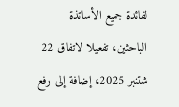لفائدة جميع الأساتذة الباحثين، تفعيلا لاتفاق 22 شتنبر 2025، إضافة إلى رفع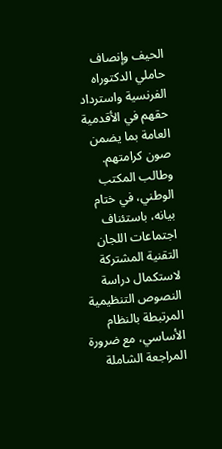الحيف وإنصاف حاملي الدكتوراه الفرنسية واسترداد حقهم في الأقدمية العامة بما يضمن صون كرامتهم.
وطالب المكتب الوطني، في ختام بيانه، باستئناف اجتماعات اللجان التقنية المشتركة لاستكمال دراسة النصوص التنظيمية المرتبطة بالنظام الأساسي، مع ضرورة المراجعة الشاملة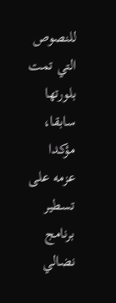للنصوص التي تمت بلورتها سابقا، مؤكدا عزمه على تسطير برنامج نضالي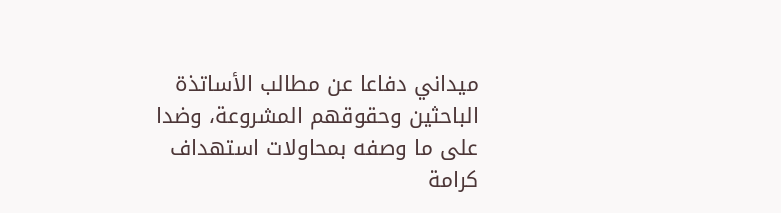ميداني دفاعا عن مطالب الأساتذة الباحثين وحقوقهم المشروعة، وضدا على ما وصفه بمحاولات استهداف كرامة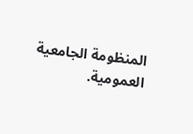المنظومة الجامعية العمومية.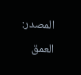المصدر:
العمق